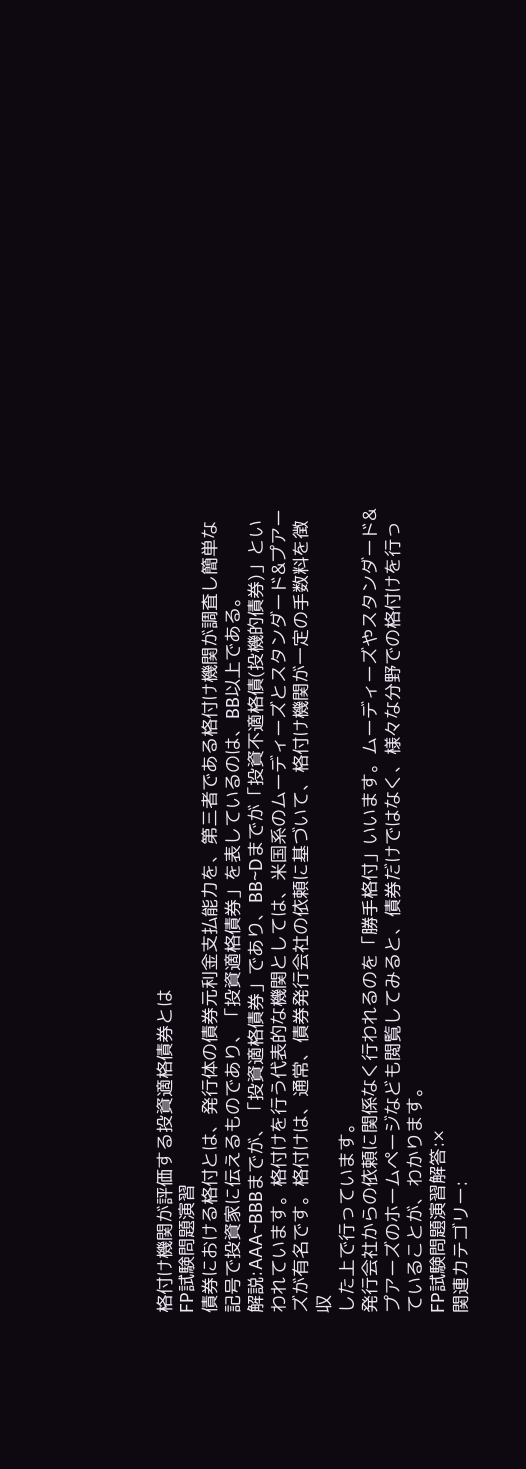格付け機関が評価する投資適格債券とは
FP試験問題演習
債券における格付とは、発行体の債券元利金支払能力を、第三者である格付け機関が調査し簡単な記号で投資家に伝えるものであり、「投資適格債券」を表しているのは、BB以上である。
解説:AAA~BBBまでが、「投資適格債券」であり、BB~Dまでが「投資不適格債(投機的債券)」といわれています。格付けを行う代表的な機関としては、米国系のムーディーズとスタンダード&プアーズが有名です。格付けは、通常、債券発行会社の依頼に基づいて、格付け機関が一定の手数料を徴収
した上で行っています。
発行会社からの依頼に関係なく行われるのを「勝手格付」いいます。ムーディーズやスタンダード&プアーズのホームページなども閲覧してみると、債券だけではなく、様々な分野での格付けを行っていることが、わかります。
FP試験問題演習解答:×
関連カテゴリー: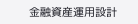金融資産運用設計